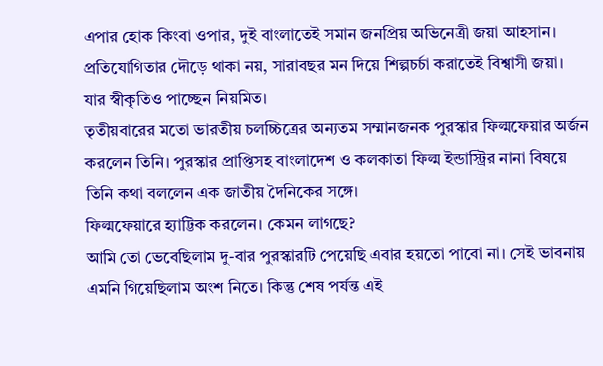এপার হোক কিংবা ওপার, দুই বাংলাতেই সমান জনপ্রিয় অভিনেত্রী জয়া আহসান। প্রতিযোগিতার দৌড়ে থাকা নয়, সারাবছর মন দিয়ে শিল্পচর্চা করাতেই বিশ্বাসী জয়া। যার স্বীকৃতিও পাচ্ছেন নিয়মিত।
তৃতীয়বারের মতো ভারতীয় চলচ্চিত্রের অন্যতম সম্মানজনক পুরস্কার ফিল্মফেয়ার অর্জন করলেন তিনি। পুরস্কার প্রাপ্তিসহ বাংলাদেশ ও কলকাতা ফিল্ম ইন্ডাস্ট্রির নানা বিষয়ে তিনি কথা বললেন এক জাতীয় দৈনিকের সঙ্গে।
ফিল্মফেয়ারে হ্যাট্টিক করলেন। কেমন লাগছে?
আমি তো ভেবেছিলাম দু-বার পুরস্কারটি পেয়েছি এবার হয়তো পাবো না। সেই ভাবনায় এমনি গিয়েছিলাম অংশ নিতে। কিন্তু শেষ পর্যন্ত এই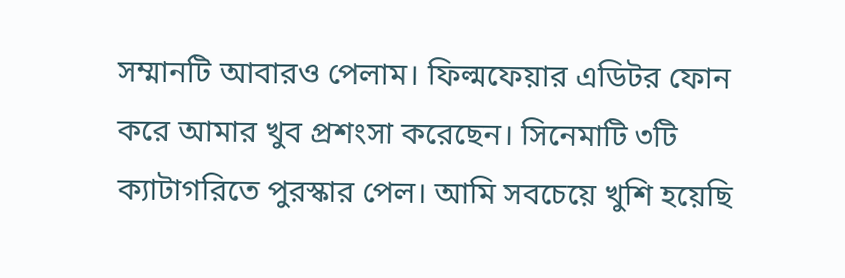সম্মানটি আবারও পেলাম। ফিল্মফেয়ার এডিটর ফোন করে আমার খুব প্রশংসা করেছেন। সিনেমাটি ৩টি ক্যাটাগরিতে পুরস্কার পেল। আমি সবচেয়ে খুশি হয়েছি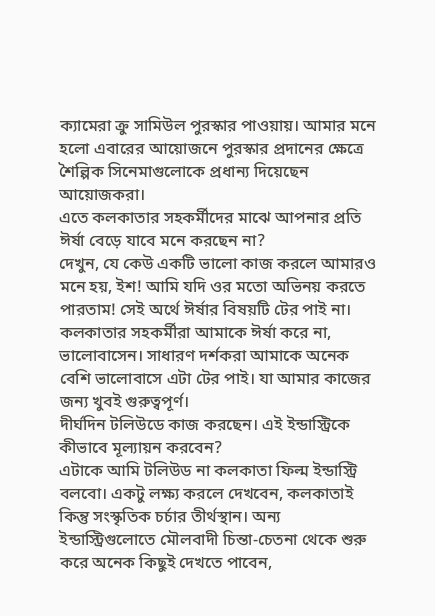ক্যামেরা ক্রু সামিউল পুরস্কার পাওয়ায়। আমার মনে হলো এবারের আয়োজনে পুরস্কার প্রদানের ক্ষেত্রে শৈল্পিক সিনেমাগুলোকে প্রধান্য দিয়েছেন আয়োজকরা।
এতে কলকাতার সহকর্মীদের মাঝে আপনার প্রতি ঈর্ষা বেড়ে যাবে মনে করছেন না?
দেখুন, যে কেউ একটি ভালো কাজ করলে আমারও মনে হয়, ইশ! আমি যদি ওর মতো অভিনয় করতে পারতাম! সেই অর্থে ঈর্ষার বিষয়টি টের পাই না। কলকাতার সহকর্মীরা আমাকে ঈর্ষা করে না, ভালোবাসেন। সাধারণ দর্শকরা আমাকে অনেক বেশি ভালোবাসে এটা টের পাই। যা আমার কাজের জন্য খুবই গুরুত্বপূর্ণ।
দীর্ঘদিন টলিউডে কাজ করছেন। এই ইন্ডাস্ট্রিকে কীভাবে মূল্যায়ন করবেন?
এটাকে আমি টলিউড না কলকাতা ফিল্ম ইন্ডাস্ট্রি বলবো। একটু লক্ষ্য করলে দেখবেন, কলকাতাই কিন্তু সংস্কৃতিক চর্চার তীর্থস্থান। অন্য ইন্ডাস্ট্রিগুলোতে মৌলবাদী চিন্তা-চেতনা থেকে শুরু করে অনেক কিছুই দেখতে পাবেন,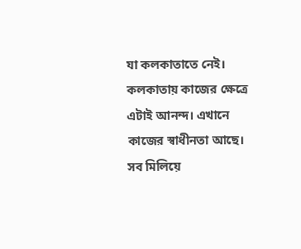যা কলকাতাতে নেই। কলকাতায় কাজের ক্ষেত্রে এটাই আনন্দ। এখানে কাজের স্বাধীনতা আছে।
সব মিলিয়ে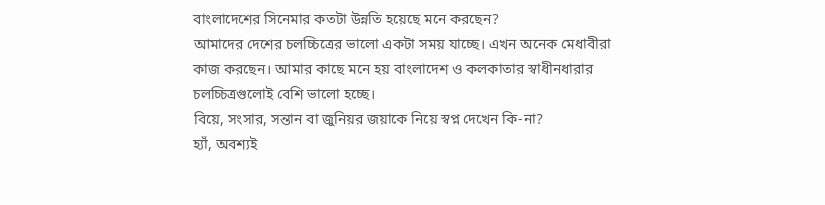বাংলাদেশের সিনেমার কতটা উন্নতি হয়েছে মনে করছেন?
আমাদের দেশের চলচ্চিত্রের ভালো একটা সময় যাচ্ছে। এখন অনেক মেধাবীরা কাজ করছেন। আমার কাছে মনে হয় বাংলাদেশ ও কলকাতার স্বাধীনধারার চলচ্চিত্রগুলোই বেশি ভালো হচ্ছে।
বিয়ে, সংসার, সন্তান বা জুনিয়র জয়াকে নিয়ে স্বপ্ন দেখেন কি-না?
হ্যাঁ, অবশ্যই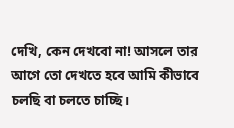দেখি, কেন দেখবো না! আসলে তার আগে তো দেখতে হবে আমি কীভাবে চলছি বা চলতে চাচ্ছি।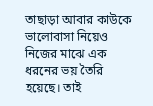তাছাড়া আবার কাউকে ভালোবাসা নিয়েও নিজের মাঝে এক ধরনের ভয় তৈরি হয়েছে। তাই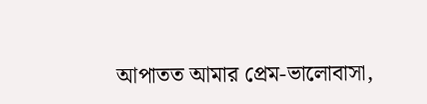আপাতত আমার প্রেম-ভালোবাসা,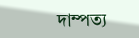দাম্পত্য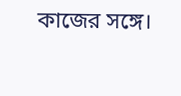কাজের সঙ্গে।